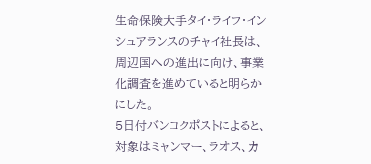生命保険大手タイ・ライフ・インシュアランスのチャイ社長は、周辺国への進出に向け、事業化調査を進めていると明らかにした。
5日付バンコクポストによると、対象はミャンマー、ラオス、カ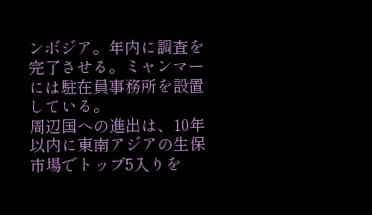ンボジア。年内に調査を完了させる。ミャンマーには駐在員事務所を設置している。
周辺国への進出は、10年以内に東南アジアの生保市場でトップ5入りを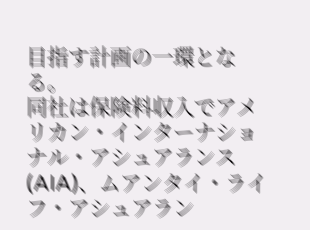目指す計画の一環となる。
同社は保険料収入でアメリカン・インターナショナル・アシュアランス(AIA)、ムアンタイ・ライフ・アシュアラン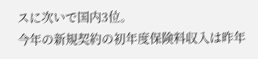スに次いで国内3位。
今年の新規契約の初年度保険料収入は昨年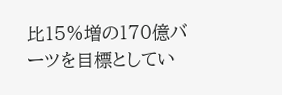比15%増の170億バーツを目標としてい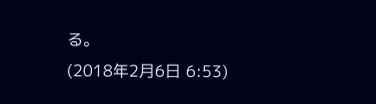る。
(2018年2月6日 6:53)